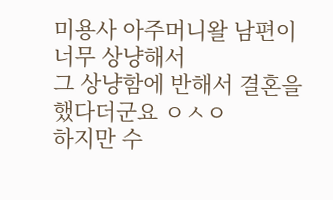미용사 아주머니왈 남편이 너무 상냥해서
그 상냥함에 반해서 결혼을 했다더군요 ㅇㅅㅇ
하지만 수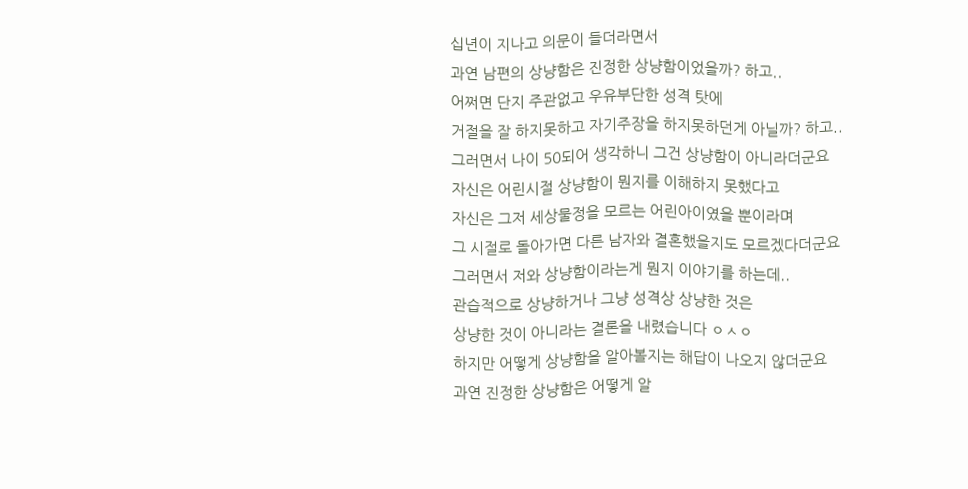십년이 지나고 의문이 들더라면서
과연 남편의 상냥함은 진정한 상냥함이었을까? 하고..
어쩌면 단지 주관없고 우유부단한 성격 탓에
거절을 잘 하지못하고 자기주장을 하지못하던게 아닐까? 하고..
그러면서 나이 50되어 생각하니 그건 상냥함이 아니라더군요
자신은 어린시절 상냥함이 뭔지를 이해하지 못했다고
자신은 그저 세상물정을 모르는 어린아이였을 뿐이라며
그 시절로 돌아가면 다른 남자와 결혼했을지도 모르겠다더군요
그러면서 저와 상냥함이라는게 뭔지 이야기를 하는데..
관습적으로 상냥하거나 그냥 성격상 상냥한 것은
상냥한 것이 아니라는 결론을 내렸습니다 ㅇㅅㅇ
하지만 어떻게 상냥함을 알아볼지는 해답이 나오지 않더군요
과연 진정한 상냥함은 어떻게 알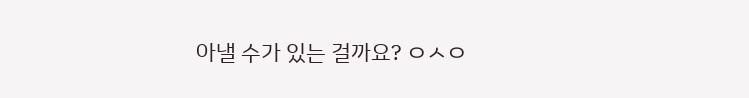아낼 수가 있는 걸까요? ㅇㅅㅇ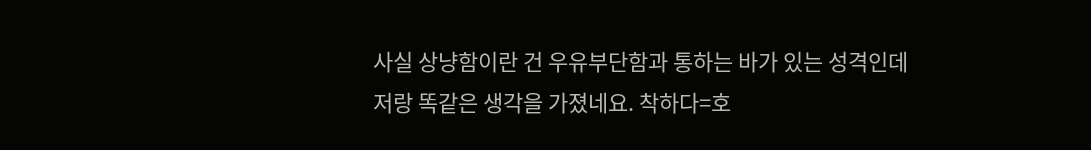사실 상냥함이란 건 우유부단함과 통하는 바가 있는 성격인데
저랑 똑같은 생각을 가졌네요. 착하다=호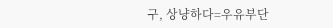구, 상냥하다=우유부단